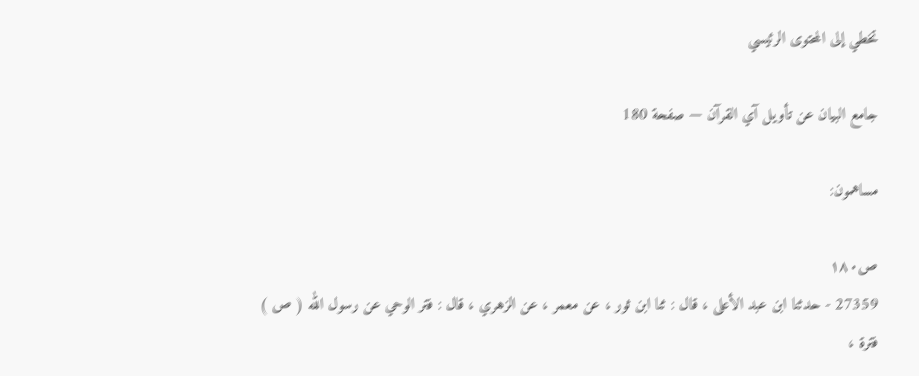تخطي إلى المحتوى الرئيسي

جامع البيان عن تأويل آي القرآن — صفحة 180

مساهمون:

ص١٨٠
27359 - حدثنا ابن عبد الأعلى ، قال : ثنا ابن ثور ، عن معمر ، عن الزهري ، قال : فتر الوحي عن رسول الله ( ص ) فترة ،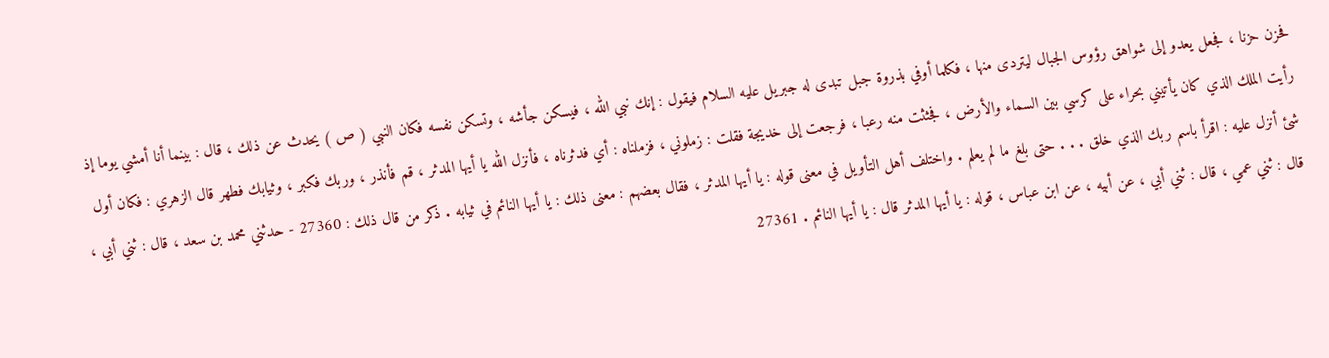فحزن حزنا ، فجعل يعدو إلى شواهق رؤوس الجبال ليتردى منها ، فكلما أوفي بذروة جبل تبدى له جبريل عليه السلام فيقول : إنك نبي الله ، فيسكن جأشه ، وتسكن نفسه فكان النبي ( ص ) يحدث عن ذلك ، قال : بينما أنا أمشي يوما إذ رأيت الملك الذي كان يأتيني بحراء على كرسي بين السماء والأرض ، فجثثت منه رعبا ، فرجعت إلى خديجة فقلت : زملوني ، فزملناه : أي فدثرناه ، فأنزل الله يا أيها المدثر ، قم فأنذر ، وربك فكبر ، وثيابك فطهر قال الزهري : فكان أول شئ أنزل عليه : اقرأ باسم ربك الذي خلق . . . حتى بلغ ما لم يعلم . واختلف أهل التأويل في معنى قوله : يا أيها المدثر ، فقال بعضهم : معنى ذلك : يا أيها النائم في ثيابه . ذكر من قال ذلك : 27360 - حدثني محمد بن سعد ، قال : ثني أبي ، قال : ثني عمي ، قال : ثني أبي ، عن أبيه ، عن ابن عباس ، قوله : يا أيها المدثر قال : يا أيها النائم . 27361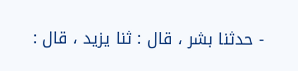- حدثنا بشر ، قال : ثنا يزيد ، قال :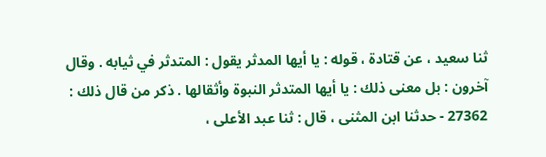ثنا سعيد ، عن قتادة ، قوله : يا أيها المدثر يقول : المتدثر في ثيابه . وقال آخرون : بل معنى ذلك : يا أيها المتدثر النبوة وأثقالها . ذكر من قال ذلك : 27362 - حدثنا ابن المثنى ، قال : ثنا عبد الأعلى ،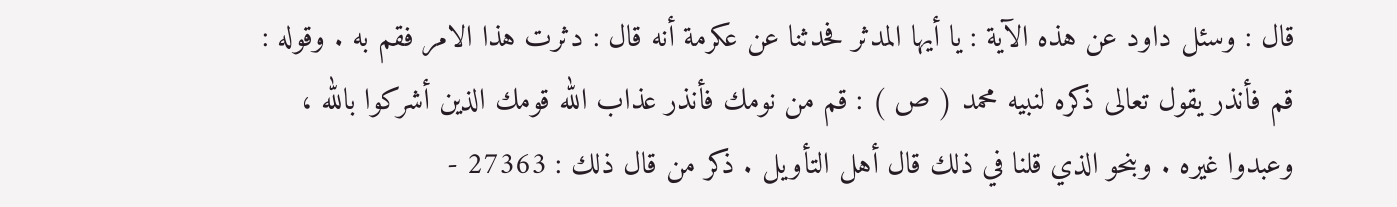قال : وسئل داود عن هذه الآية : يا أيها المدثر فحدثنا عن عكرمة أنه قال : دثرت هذا الامر فقم به . وقوله : قم فأنذر يقول تعالى ذكره لنبيه محمد ( ص ) : قم من نومك فأنذر عذاب الله قومك الذين أشركوا بالله ، وعبدوا غيره . وبنحو الذي قلنا في ذلك قال أهل التأويل . ذكر من قال ذلك : 27363 -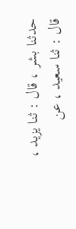حدثنا بشر ، قال : ثنا يزيد ، قال : ثنا سعيد ، عن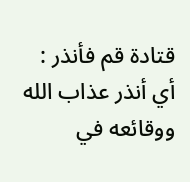قتادة قم فأنذر : أي أنذر عذاب الله ووقائعه في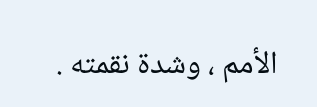الأمم ، وشدة نقمته .